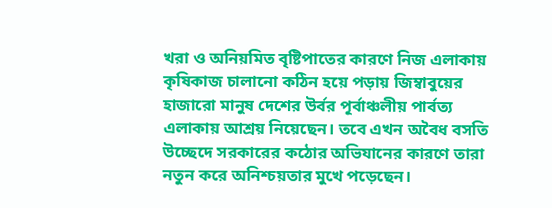খরা ও অনিয়মিত বৃষ্টিপাতের কারণে নিজ এলাকায় কৃষিকাজ চালানো কঠিন হয়ে পড়ায় জিম্বাবুয়ের হাজারো মানুষ দেশের উর্বর পূর্বাঞ্চলীয় পার্বত্য এলাকায় আশ্রয় নিয়েছেন। তবে এখন অবৈধ বসতি উচ্ছেদে সরকারের কঠোর অভিযানের কারণে তারা নতুন করে অনিশ্চয়তার মুখে পড়েছেন।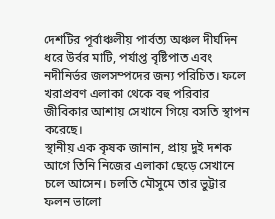দেশটির পূর্বাঞ্চলীয় পার্বত্য অঞ্চল দীর্ঘদিন ধরে উর্বর মাটি, পর্যাপ্ত বৃষ্টিপাত এবং নদীনির্ভর জলসম্পদের জন্য পরিচিত। ফলে খরাপ্রবণ এলাকা থেকে বহু পরিবার জীবিকার আশায় সেখানে গিয়ে বসতি স্থাপন করেছে।
স্থানীয় এক কৃষক জানান, প্রায় দুই দশক আগে তিনি নিজের এলাকা ছেড়ে সেখানে চলে আসেন। চলতি মৌসুমে তার ভুট্টার ফলন ভালো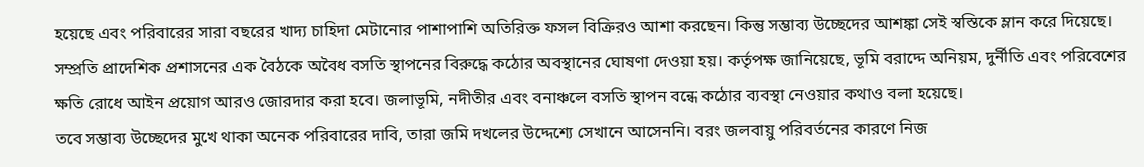হয়েছে এবং পরিবারের সারা বছরের খাদ্য চাহিদা মেটানোর পাশাপাশি অতিরিক্ত ফসল বিক্রিরও আশা করছেন। কিন্তু সম্ভাব্য উচ্ছেদের আশঙ্কা সেই স্বস্তিকে ম্লান করে দিয়েছে।
সম্প্রতি প্রাদেশিক প্রশাসনের এক বৈঠকে অবৈধ বসতি স্থাপনের বিরুদ্ধে কঠোর অবস্থানের ঘোষণা দেওয়া হয়। কর্তৃপক্ষ জানিয়েছে, ভূমি বরাদ্দে অনিয়ম, দুর্নীতি এবং পরিবেশের ক্ষতি রোধে আইন প্রয়োগ আরও জোরদার করা হবে। জলাভূমি, নদীতীর এবং বনাঞ্চলে বসতি স্থাপন বন্ধে কঠোর ব্যবস্থা নেওয়ার কথাও বলা হয়েছে।
তবে সম্ভাব্য উচ্ছেদের মুখে থাকা অনেক পরিবারের দাবি, তারা জমি দখলের উদ্দেশ্যে সেখানে আসেননি। বরং জলবায়ু পরিবর্তনের কারণে নিজ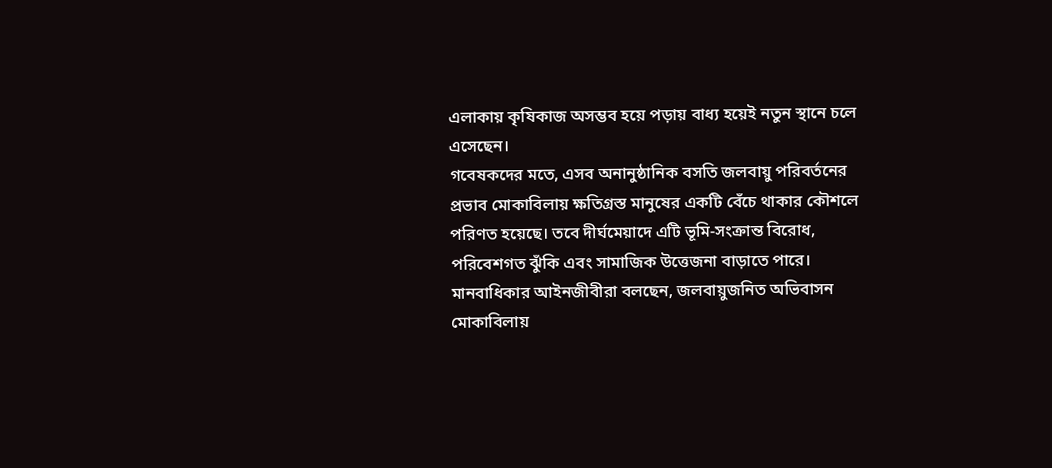এলাকায় কৃষিকাজ অসম্ভব হয়ে পড়ায় বাধ্য হয়েই নতুন স্থানে চলে এসেছেন।
গবেষকদের মতে, এসব অনানুষ্ঠানিক বসতি জলবায়ু পরিবর্তনের প্রভাব মোকাবিলায় ক্ষতিগ্রস্ত মানুষের একটি বেঁচে থাকার কৌশলে পরিণত হয়েছে। তবে দীর্ঘমেয়াদে এটি ভূমি-সংক্রান্ত বিরোধ, পরিবেশগত ঝুঁকি এবং সামাজিক উত্তেজনা বাড়াতে পারে।
মানবাধিকার আইনজীবীরা বলছেন, জলবায়ুজনিত অভিবাসন মোকাবিলায়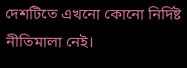দেশটিতে এখনো কোনো নির্দিষ্ট নীতিমালা নেই।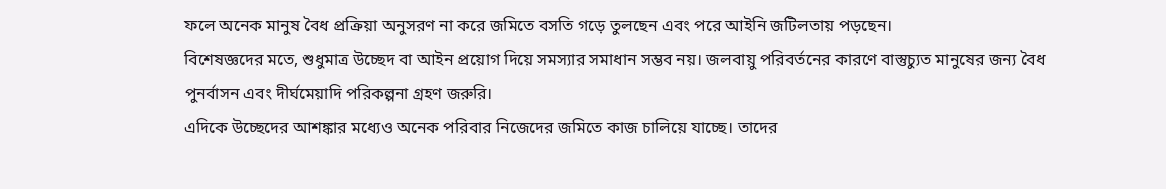ফলে অনেক মানুষ বৈধ প্রক্রিয়া অনুসরণ না করে জমিতে বসতি গড়ে তুলছেন এবং পরে আইনি জটিলতায় পড়ছেন।
বিশেষজ্ঞদের মতে, শুধুমাত্র উচ্ছেদ বা আইন প্রয়োগ দিয়ে সমস্যার সমাধান সম্ভব নয়। জলবায়ু পরিবর্তনের কারণে বাস্তুচ্যুত মানুষের জন্য বৈধ পুনর্বাসন এবং দীর্ঘমেয়াদি পরিকল্পনা গ্রহণ জরুরি।
এদিকে উচ্ছেদের আশঙ্কার মধ্যেও অনেক পরিবার নিজেদের জমিতে কাজ চালিয়ে যাচ্ছে। তাদের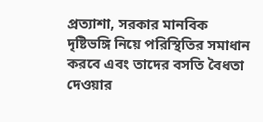প্রত্যাশা, সরকার মানবিক দৃষ্টিভঙ্গি নিয়ে পরিস্থিতির সমাধান করবে এবং তাদের বসতি বৈধতা দেওয়ার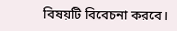বিষয়টি বিবেচনা করবে।